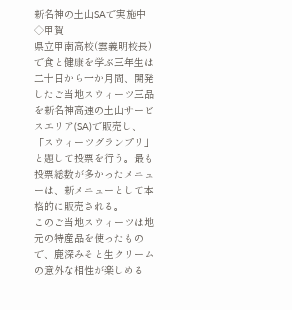新名神の土山SAで実施中
◇甲賀
県立甲南高校(雲義明校長)で食と健康を学ぶ三年生は二十日から一か月間、開発したご当地スウィーツ三品を新名神高速の土山サービスエリア(SA)で販売し、「スウィーツグランプリ」と題して投票を行う。最も投票総数が多かったメニューは、新メニューとして本格的に販売される。
このご当地スウィーツは地元の特産品を使ったもので、鹿深みそと生クリームの意外な相性が楽しめる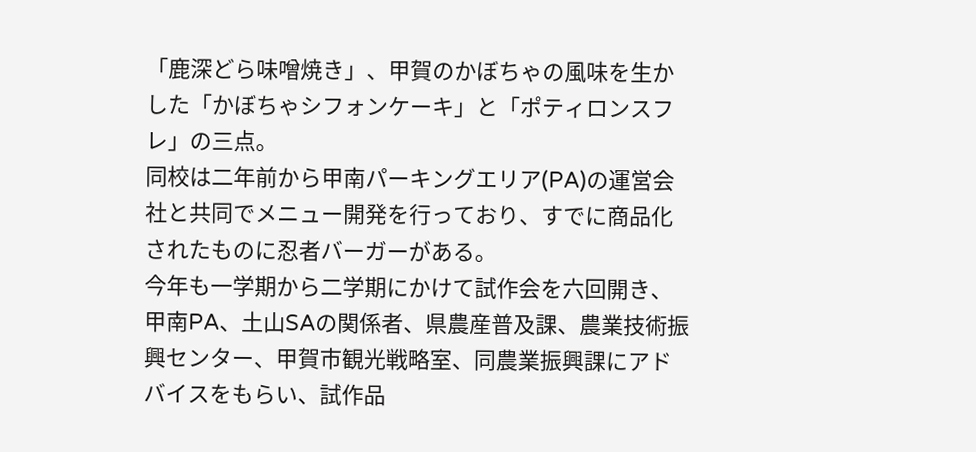「鹿深どら味噌焼き」、甲賀のかぼちゃの風味を生かした「かぼちゃシフォンケーキ」と「ポティロンスフレ」の三点。
同校は二年前から甲南パーキングエリア(PA)の運営会社と共同でメニュー開発を行っており、すでに商品化されたものに忍者バーガーがある。
今年も一学期から二学期にかけて試作会を六回開き、甲南PA、土山SAの関係者、県農産普及課、農業技術振興センター、甲賀市観光戦略室、同農業振興課にアドバイスをもらい、試作品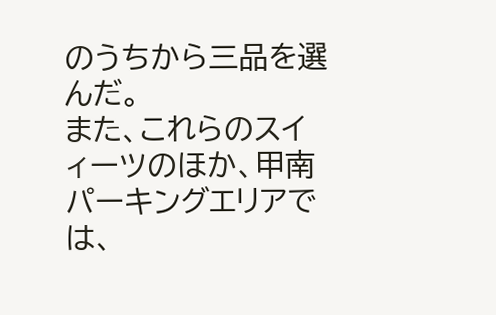のうちから三品を選んだ。
また、これらのスイィーツのほか、甲南パーキングエリアでは、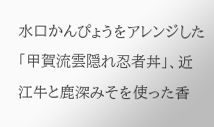水口かんぴょうをアレンジした「甲賀流雲隠れ忍者丼」、近江牛と鹿深みそを使った香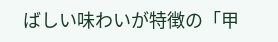ばしい味わいが特徴の「甲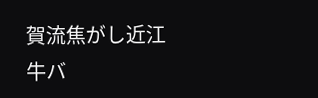賀流焦がし近江牛バ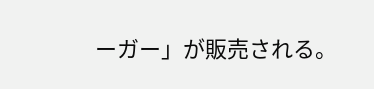ーガー」が販売される。